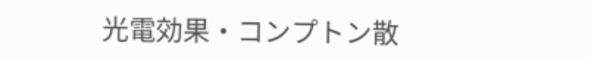光電効果・コンプトン散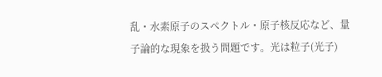乱・水素原子のスペクトル・原子核反応など、量子論的な現象を扱う問題です。光は粒子(光子)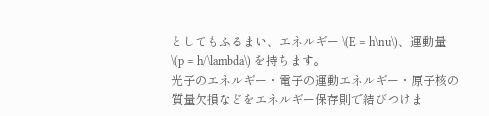としてもふるまい、エネルギー \(E = h\nu\)、運動量 \(p = h/\lambda\) を持ちます。
光子のエネルギー・電子の運動エネルギー・原子核の質量欠損などをエネルギー保存則で結びつけま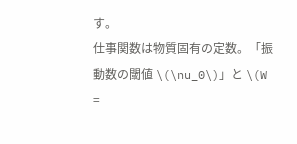す。
仕事関数は物質固有の定数。「振動数の閾値 \(\nu_0\)」と \(W =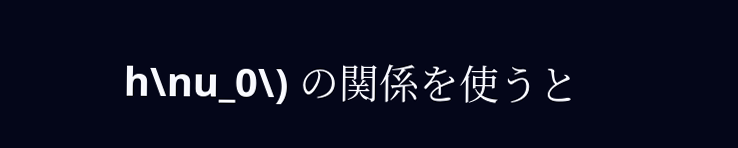h\nu_0\) の関係を使うと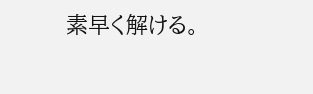素早く解ける。